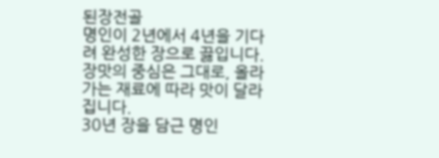된장전골
명인이 2년에서 4년을 기다려 완성한 장으로 끓입니다.
장맛의 중심은 그대로, 올라가는 재료에 따라 맛이 달라집니다.
30년 장을 담근 명인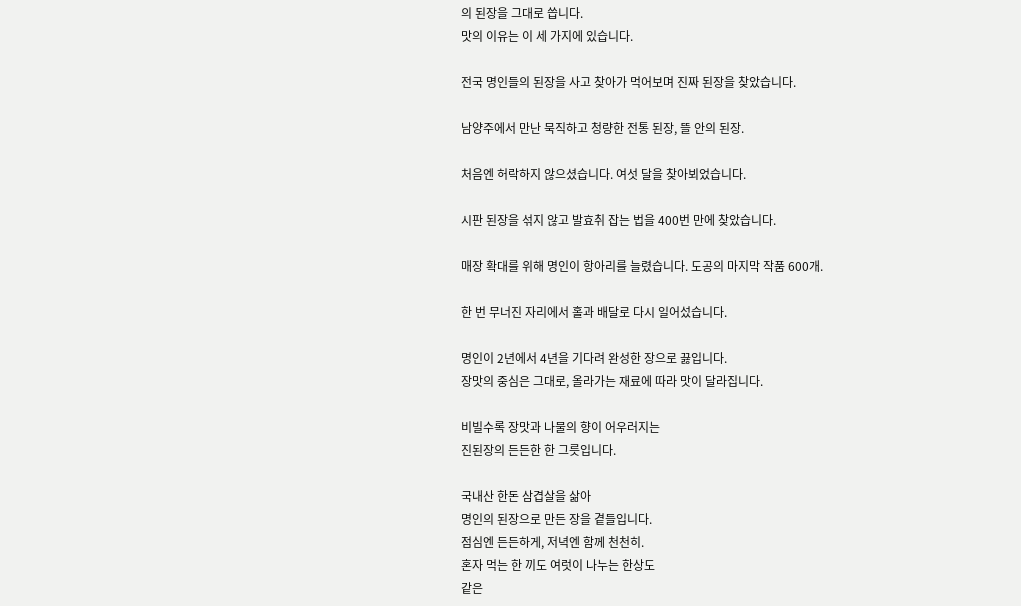의 된장을 그대로 씁니다.
맛의 이유는 이 세 가지에 있습니다.

전국 명인들의 된장을 사고 찾아가 먹어보며 진짜 된장을 찾았습니다.

남양주에서 만난 묵직하고 청량한 전통 된장, 뜰 안의 된장.

처음엔 허락하지 않으셨습니다. 여섯 달을 찾아뵈었습니다.

시판 된장을 섞지 않고 발효취 잡는 법을 400번 만에 찾았습니다.

매장 확대를 위해 명인이 항아리를 늘렸습니다. 도공의 마지막 작품 600개.

한 번 무너진 자리에서 홀과 배달로 다시 일어섰습니다.

명인이 2년에서 4년을 기다려 완성한 장으로 끓입니다.
장맛의 중심은 그대로, 올라가는 재료에 따라 맛이 달라집니다.

비빌수록 장맛과 나물의 향이 어우러지는
진된장의 든든한 한 그릇입니다.

국내산 한돈 삼겹살을 삶아
명인의 된장으로 만든 장을 곁들입니다.
점심엔 든든하게, 저녁엔 함께 천천히.
혼자 먹는 한 끼도 여럿이 나누는 한상도
같은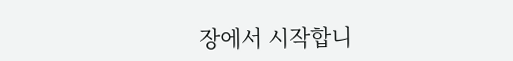장에서 시작합니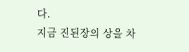다.
지금 진된장의 상을 차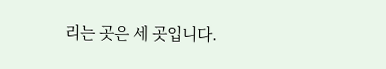리는 곳은 세 곳입니다.